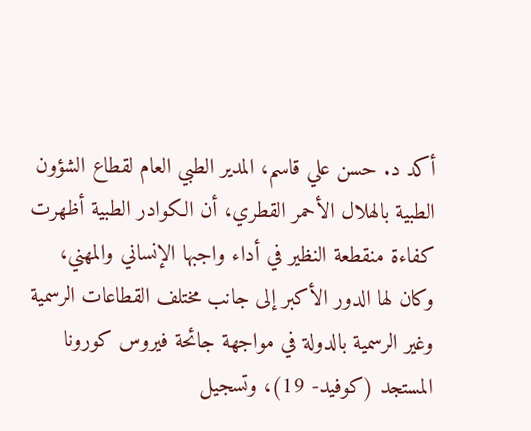أكد د. حسن علي قاسم، المدير الطبي العام لقطاع الشؤون الطبية بالهلال الأحمر القطري، أن الكوادر الطبية أظهرت كفاءة منقطعة النظير في أداء واجبها الإنساني والمهني، وكان لها الدور الأكبر إلى جانب مختلف القطاعات الرسمية وغير الرسمية بالدولة في مواجهة جائحة فيروس كورونا المستجد (كوفيد- 19)، وتسجيل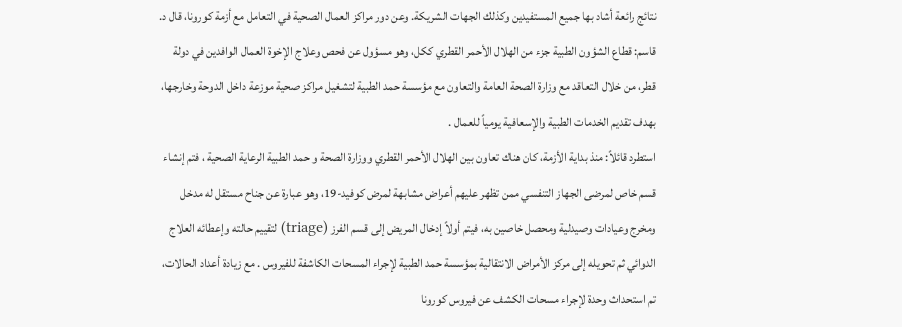نتائج رائعة أشاد بها جميع المستفيدين وكذلك الجهات الشريكة. وعن دور مراكز العمال الصحية في التعامل مع أزمة كورونا، قال د. قاسم: قطاع الشؤون الطبية جزء من الهلال الأحمر القطري ككل، وهو مسؤول عن فحص وعلاج الإخوة العمال الوافدين في دولة قطر، من خلال التعاقد مع وزارة الصحة العامة والتعاون مع مؤسسة حمد الطبية لتشغيل مراكز صحية موزعة داخل الدوحة وخارجها، بهدف تقديم الخدمات الطبية والإسعافية يومياً للعمال .
استطرد قائلاً: منذ بداية الأزمة، كان هناك تعاون بين الهلال الأحمر القطري ووزارة الصحة و حمد الطبية الرعاية الصحية ، فتم إنشاء قسم خاص لمرضى الجهاز التنفسي ممن تظهر عليهم أعراض مشابهة لمرض كوفيد-19، وهو عبارة عن جناح مستقل له مدخل ومخرج وعيادات وصيدلية ومحصل خاصين به، فيتم أولاً إدخال المريض إلى قسم الفرز (triage) لتقييم حالته وإعطائه العلاج الدوائي ثم تحويله إلى مركز الأمراض الانتقالية بمؤسسة حمد الطبية لإجراء المسحات الكاشفة للفيروس . مع زيادة أعداد الحالات، تم استحداث وحدة لإجراء مسحات الكشف عن فيروس كورونا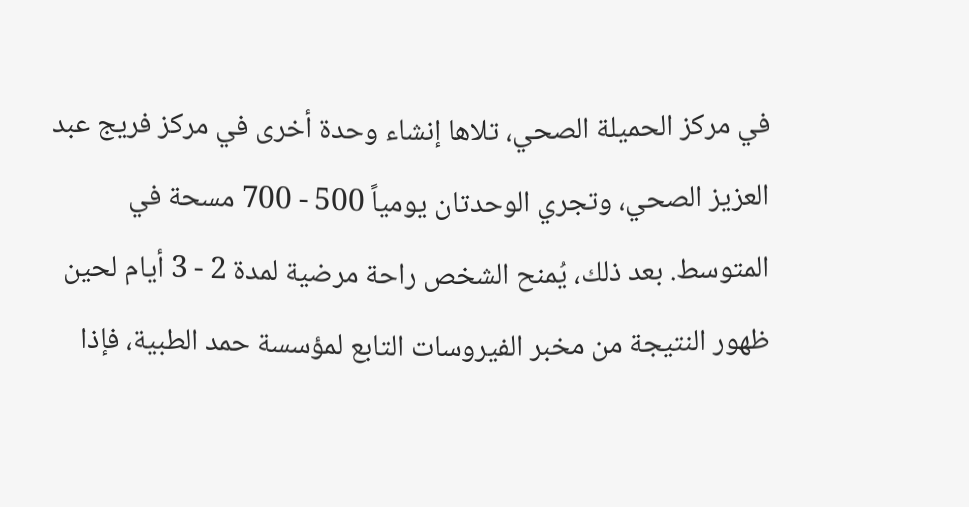في مركز الحميلة الصحي، تلاها إنشاء وحدة أخرى في مركز فريج عبد العزيز الصحي، وتجري الوحدتان يومياً 500 - 700 مسحة في المتوسط. بعد ذلك، يُمنح الشخص راحة مرضية لمدة 2 - 3 أيام لحين ظهور النتيجة من مخبر الفيروسات التابع لمؤسسة حمد الطبية، فإذا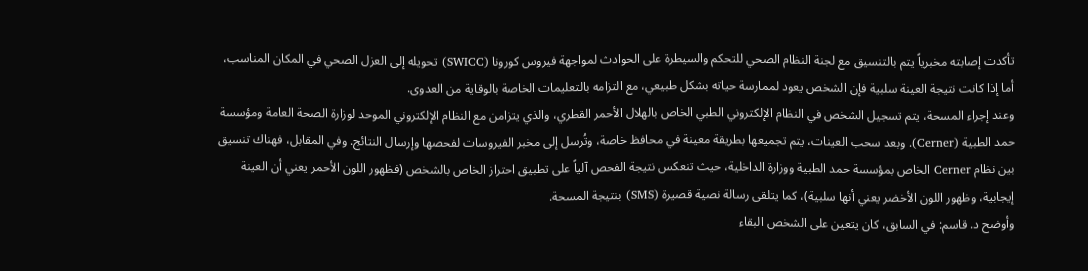تأكدت إصابته مخبرياً يتم بالتنسيق مع لجنة النظام الصحي للتحكم والسيطرة على الحوادث لمواجهة فيروس كورونا (SWICC) تحويله إلى العزل الصحي في المكان المناسب، أما إذا كانت نتيجة العينة سلبية فإن الشخص يعود لممارسة حياته بشكل طبيعي، مع التزامه بالتعليمات الخاصة بالوقاية من العدوى.
وعند إجراء المسحة، يتم تسجيل الشخص في النظام الإلكتروني الطبي الخاص بالهلال الأحمر القطري، والذي يتزامن مع النظام الإلكتروني الموحد لوزارة الصحة العامة ومؤسسة حمد الطبية (Cerner). وبعد سحب العينات، يتم تجميعها بطريقة معينة في محافظ خاصة، وتُرسل إلى مخبر الفيروسات لفحصها وإرسال النتائج. وفي المقابل، فهناك تنسيق بين نظام Cerner الخاص بمؤسسة حمد الطبية ووزارة الداخلية، حيث تنعكس نتيجة الفحص آلياً على تطبيق احتراز الخاص بالشخص (فظهور اللون الأحمر يعني أن العينة إيجابية، وظهور اللون الأخضر يعني أنها سلبية)، كما يتلقى رسالة نصية قصيرة (SMS) بنتيجة المسحة.
وأوضح د. قاسم: في السابق، كان يتعين على الشخص البقاء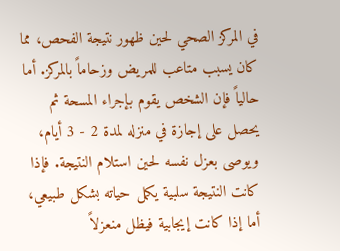في المركز الصحي لحين ظهور نتيجة الفحص، مما كان يسبب متاعب للمريض وزحاماً بالمركز. أما حالياً فإن الشخص يقوم بإجراء المسحة ثم يحصل على إجازة في منزله لمدة 2 - 3 أيام، ويوصى بعزل نفسه لحين استلام النتيجة. فإذا كانت النتيجة سلبية يكمل حياته بشكل طبيعي، أما إذا كانت إيجابية فيظل منعزلاً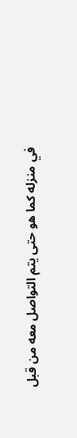في منزله كما هو حتى يتم التواصل معه من قبل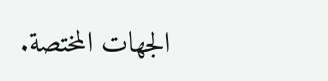الجهات المختصة.